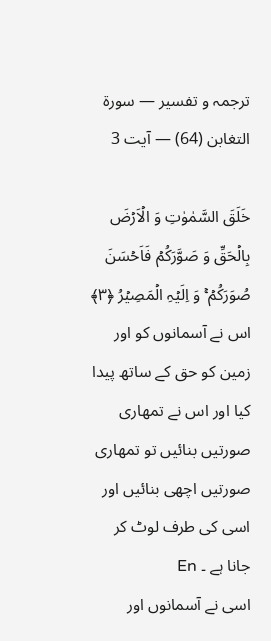ترجمہ و تفسیر — سورۃ التغابن (64) — آیت 3

خَلَقَ السَّمٰوٰتِ وَ الۡاَرۡضَ بِالۡحَقِّ وَ صَوَّرَکُمۡ فَاَحۡسَنَ صُوَرَکُمۡ ۚ وَ اِلَیۡہِ الۡمَصِیۡرُ ﴿۳﴾
اس نے آسمانوں کو اور زمین کو حق کے ساتھ پیدا کیا اور اس نے تمھاری صورتیں بنائیں تو تمھاری صورتیں اچھی بنائیں اور اسی کی طرف لوٹ کر جانا ہے ۔ En
اسی نے آسمانوں اور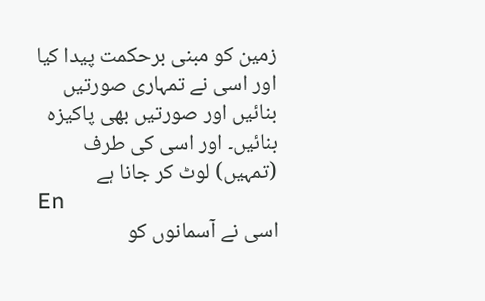زمین کو مبنی برحکمت پیدا کیا اور اسی نے تمہاری صورتیں بنائیں اور صورتیں بھی پاکیزہ بنائیں۔ اور اسی کی طرف (تمہیں) لوٹ کر جانا ہے
En
اسی نے آسمانوں کو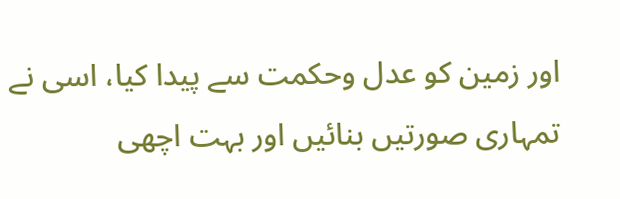اور زمین کو عدل وحکمت سے پیدا کیا، اسی نے تمہاری صورتیں بنائیں اور بہت اچھی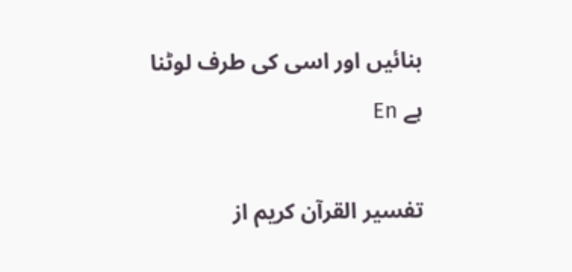بنائیں اور اسی کی طرف لوٹنا ہے En

تفسیر القرآن کریم از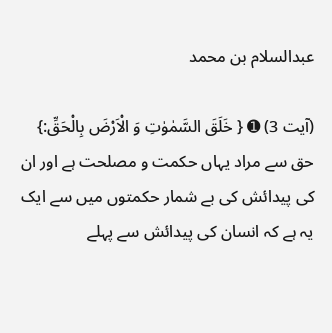عبدالسلام بن محمد

(آیت 3) ➊ { خَلَقَ السَّمٰوٰتِ وَ الْاَرْضَ بِالْحَقِّ:} حق سے مراد یہاں حکمت و مصلحت ہے اور ان کی پیدائش کی بے شمار حکمتوں میں سے ایک یہ ہے کہ انسان کی پیدائش سے پہلے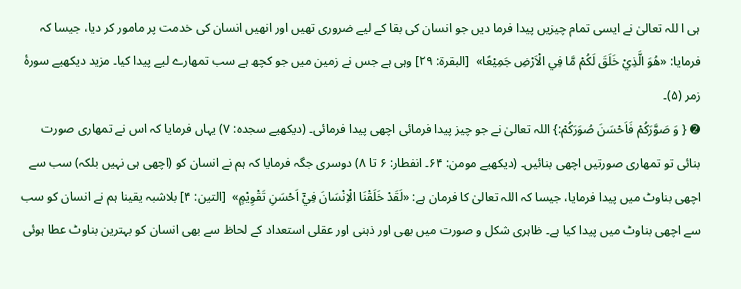ہی ا للہ تعالیٰ نے ایسی تمام چیزیں پیدا فرما دیں جو انسان کی بقا کے لیے ضروری تھیں اور انھیں انسان کی خدمت پر مامور کر دیا، جیسا کہ فرمایا: «هُوَ الَّذِيْ خَلَقَ لَكُمْ مَّا فِي الْاَرْضِ جَمِيْعًا»  [البقرۃ: ۲۹] وہی ہے جس نے زمین میں جو کچھ ہے سب تمھارے لیے پیدا کیا۔ مزید دیکھیے سورۂ زمر (۵)۔
➋ { وَ صَوَّرَكُمْ فَاَحْسَنَ صُوَرَكُمْ:} اللہ تعالیٰ نے جو چیز پیدا فرمائی اچھی پیدا فرمائی۔ (دیکھیے سجدہ: ۷) یہاں فرمایا کہ اس نے تمھاری صورت بنائی تو تمھاری صورتیں اچھی بنائیں۔ (دیکھیے مومن: ۶۴۔ انفطار: ۶ تا ۸) دوسری جگہ فرمایا کہ ہم نے انسان کو (اچھی ہی نہیں بلکہ) سب سے اچھی بناوٹ میں پیدا فرمایا، جیسا کہ اللہ تعالیٰ کا فرمان ہے: «لَقَدْ خَلَقْنَا الْاِنْسَانَ فِيْۤ اَحْسَنِ تَقْوِيْمٍ»  [التین: ۴] بلاشبہ یقینا ہم نے انسان کو سب سے اچھی بناوٹ میں پیدا کیا ہے۔ ظاہری شکل و صورت میں بھی اور ذہنی اور عقلی استعداد کے لحاظ سے بھی انسان کو بہترین بناوٹ عطا ہوئی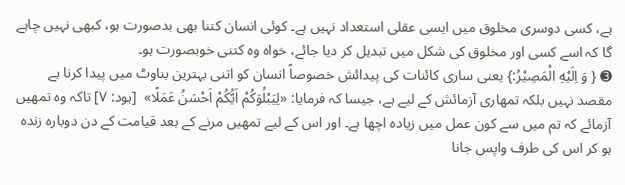ہے، کسی دوسری مخلوق میں ایسی عقلی استعداد نہیں ہے۔ کوئی انسان کتنا بھی بدصورت ہو، کبھی نہیں چاہے گا کہ اسے کسی اور مخلوق کی شکل میں تبدیل کر دیا جائے، خواہ وہ کتنی خوبصورت ہو۔
➌ { وَ اِلَيْهِ الْمَصِيْرُ:} یعنی ساری کائنات کی پیدائش خصوصاً انسان کو اتنی بہترین بناوٹ میں پیدا کرنا بے مقصد نہیں بلکہ تمھاری آزمائش کے لیے ہے، جیسا کہ فرمایا: «لِيَبْلُوَكُمْ اَيُّكُمْ اَحْسَنُ عَمَلًا»  [ہود: ۷] تاکہ وہ تمھیں آزمائے کہ تم میں سے کون عمل میں زیادہ اچھا ہے۔ اور اس کے لیے تمھیں مرنے کے بعد قیامت کے دن دوبارہ زندہ ہو کر اس کی طرف واپس جانا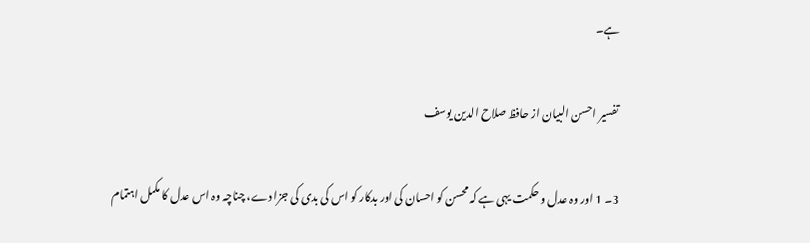ہے۔

تفسیر احسن البیان از حافظ صلاح الدین یوسف

3۔ 1 اور وہ عدل و حکمت یہی ہے کہ محسن کو احسان کی اور بدکار کو اس کی بدی کی جزا دے، چناچہ وہ اس عدل کا مکمل اہتمام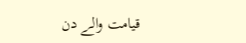قیامت والے دن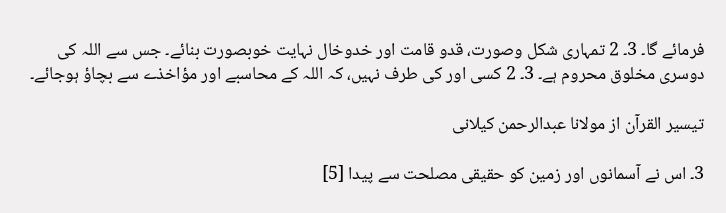فرمائے گا۔ 3۔ 2 تمہاری شکل وصورت، قدو قامت اور خدوخال نہایت خوبصورت بنائے۔ جس سے اللہ کی دوسری مخلوق محروم ہے۔ 3۔ 2 کسی اور کی طرف نہیں، کہ اللہ کے محاسبے اور مؤاخذے سے بچاؤ ہوجائے۔

تيسير القرآن از مولانا عبدالرحمن کیلانی

3۔ اس نے آسمانوں اور زمین کو حقیقی مصلحت سے پیدا [5]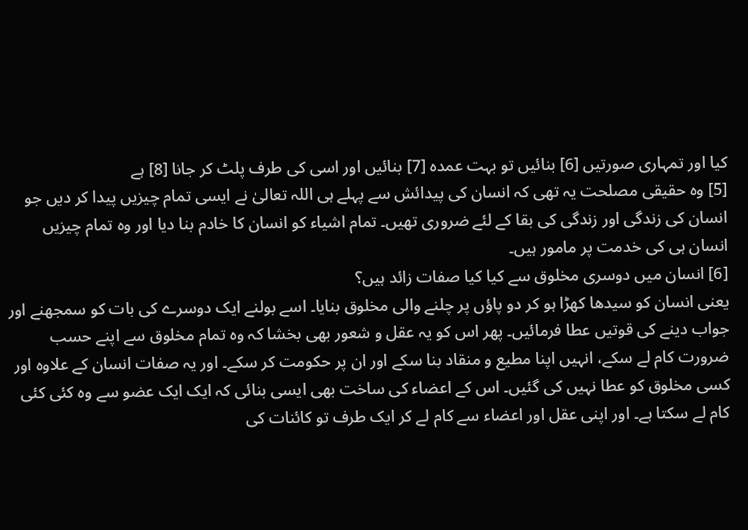کیا اور تمہاری صورتیں [6] بنائیں تو بہت عمدہ [7] بنائیں اور اسی کی طرف پلٹ کر جانا [8] ہے
[5] وہ حقیقی مصلحت یہ تھی کہ انسان کی پیدائش سے پہلے ہی اللہ تعالیٰ نے ایسی تمام چیزیں پیدا کر دیں جو انسان کی زندگی اور زندگی کی بقا کے لئے ضروری تھیں۔ تمام اشیاء کو انسان کا خادم بنا دیا اور وہ تمام چیزیں انسان ہی کی خدمت پر مامور ہیں۔
[6] انسان میں دوسری مخلوق سے کیا کیا صفات زائد ہیں؟
یعنی انسان کو سیدھا کھڑا ہو کر دو پاؤں پر چلنے والی مخلوق بنایا۔ اسے بولنے ایک دوسرے کی بات کو سمجھنے اور جواب دینے کی قوتیں عطا فرمائیں۔ پھر اس کو یہ عقل و شعور بھی بخشا کہ وہ تمام مخلوق سے اپنے حسب ضرورت کام لے سکے، انہیں اپنا مطیع و منقاد بنا سکے اور ان پر حکومت کر سکے۔ اور یہ صفات انسان کے علاوہ اور کسی مخلوق کو عطا نہیں کی گئیں۔ اس کے اعضاء کی ساخت بھی ایسی بنائی کہ ایک ایک عضو سے وہ کئی کئی کام لے سکتا ہے۔ اور اپنی عقل اور اعضاء سے کام لے کر ایک طرف تو کائنات کی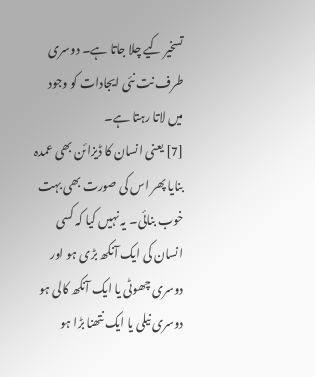تسخیر کیے چلا جاتا ہے۔ دوسری طرف نت نئی ایجادات کو وجود میں لاتا رہتا ہے۔
[7] یعنی انسان کا ڈیزائن بھی عمدہ بنایا پھر اس کی صورت بھی بہت خوب بنائی۔ یہ نہیں کیا کہ کسی انسان کی ایک آنکھ بڑی ہو اور دوسری چھوٹی یا ایک آنکھ کالی ہو دوسری نیلی یا ایک نتھنا بڑا ہو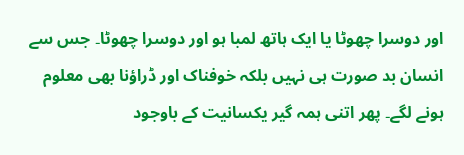اور دوسرا چھوٹا یا ایک ہاتھ لمبا ہو اور دوسرا چھوٹا۔ جس سے انسان بد صورت ہی نہیں بلکہ خوفناک اور ڈراؤنا بھی معلوم ہونے لگے۔ پھر اتنی ہمہ گیر یکسانیت کے باوجود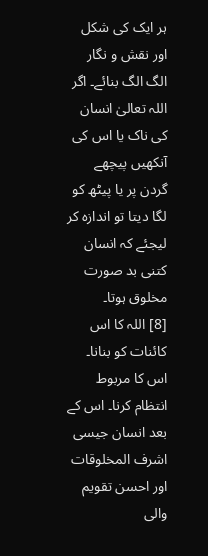ہر ایک کی شکل اور نقش و نگار الگ الگ بنائے۔ اگر اللہ تعالیٰ انسان کی ناک یا اس کی آنکھیں پیچھے گردن پر یا پیٹھ کو لگا دیتا تو اندازہ کر لیجئے کہ انسان کتنی بد صورت مخلوق ہوتا۔
[8] اللہ کا اس کائنات کو بنانا۔ اس کا مربوط انتظام کرنا۔ اس کے بعد انسان جیسی اشرف المخلوقات اور احسن تقویم والی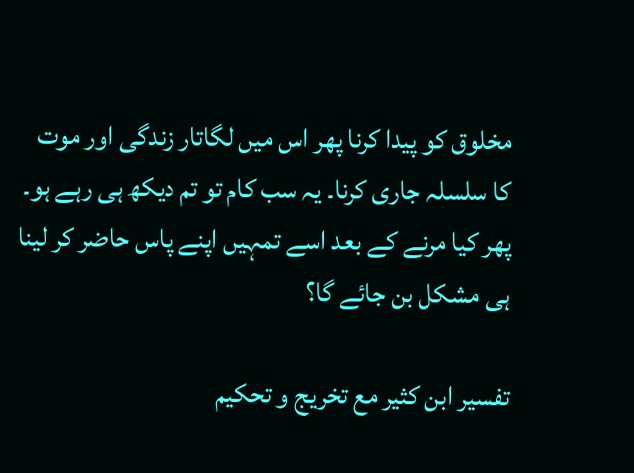مخلوق کو پیدا کرنا پھر اس میں لگاتار زندگی اور موت کا سلسلہ جاری کرنا۔ یہ سب کام تو تم دیکھ ہی رہے ہو۔ پھر کیا مرنے کے بعد اسے تمہیں اپنے پاس حاضر کر لینا ہی مشکل بن جائے گا؟

تفسیر ابن کثیر مع تخریج و تحکیم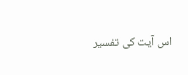اس آیت کی تفسیر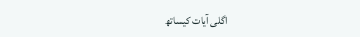اگلی آیات کیساتھ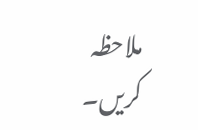ملاحظہ کریں۔